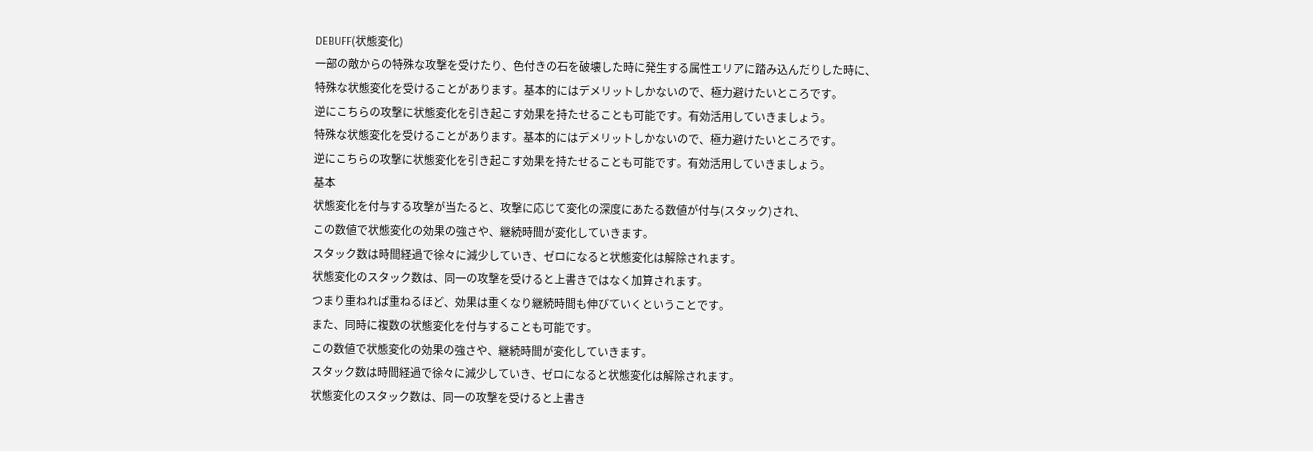DEBUFF(状態変化)
一部の敵からの特殊な攻撃を受けたり、色付きの石を破壊した時に発生する属性エリアに踏み込んだりした時に、
特殊な状態変化を受けることがあります。基本的にはデメリットしかないので、極力避けたいところです。
逆にこちらの攻撃に状態変化を引き起こす効果を持たせることも可能です。有効活用していきましょう。
特殊な状態変化を受けることがあります。基本的にはデメリットしかないので、極力避けたいところです。
逆にこちらの攻撃に状態変化を引き起こす効果を持たせることも可能です。有効活用していきましょう。
基本
状態変化を付与する攻撃が当たると、攻撃に応じて変化の深度にあたる数値が付与(スタック)され、
この数値で状態変化の効果の強さや、継続時間が変化していきます。
スタック数は時間経過で徐々に減少していき、ゼロになると状態変化は解除されます。
状態変化のスタック数は、同一の攻撃を受けると上書きではなく加算されます。
つまり重ねれば重ねるほど、効果は重くなり継続時間も伸びていくということです。
また、同時に複数の状態変化を付与することも可能です。
この数値で状態変化の効果の強さや、継続時間が変化していきます。
スタック数は時間経過で徐々に減少していき、ゼロになると状態変化は解除されます。
状態変化のスタック数は、同一の攻撃を受けると上書き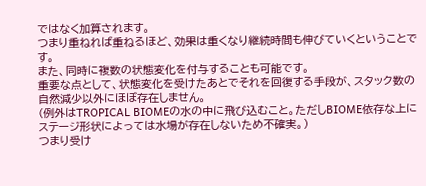ではなく加算されます。
つまり重ねれば重ねるほど、効果は重くなり継続時間も伸びていくということです。
また、同時に複数の状態変化を付与することも可能です。
重要な点として、状態変化を受けたあとでそれを回復する手段が、スタック数の自然減少以外にほぼ存在しません。
(例外はTROPICAL BIOMEの水の中に飛び込むこと。ただしBIOME依存な上にステージ形状によっては水場が存在しないため不確実。)
つまり受け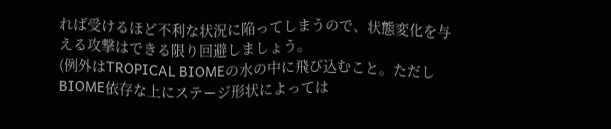れば受けるほど不利な状況に陥ってしまうので、状態変化を与える攻撃はできる限り回避しましょう。
(例外はTROPICAL BIOMEの水の中に飛び込むこと。ただしBIOME依存な上にステージ形状によっては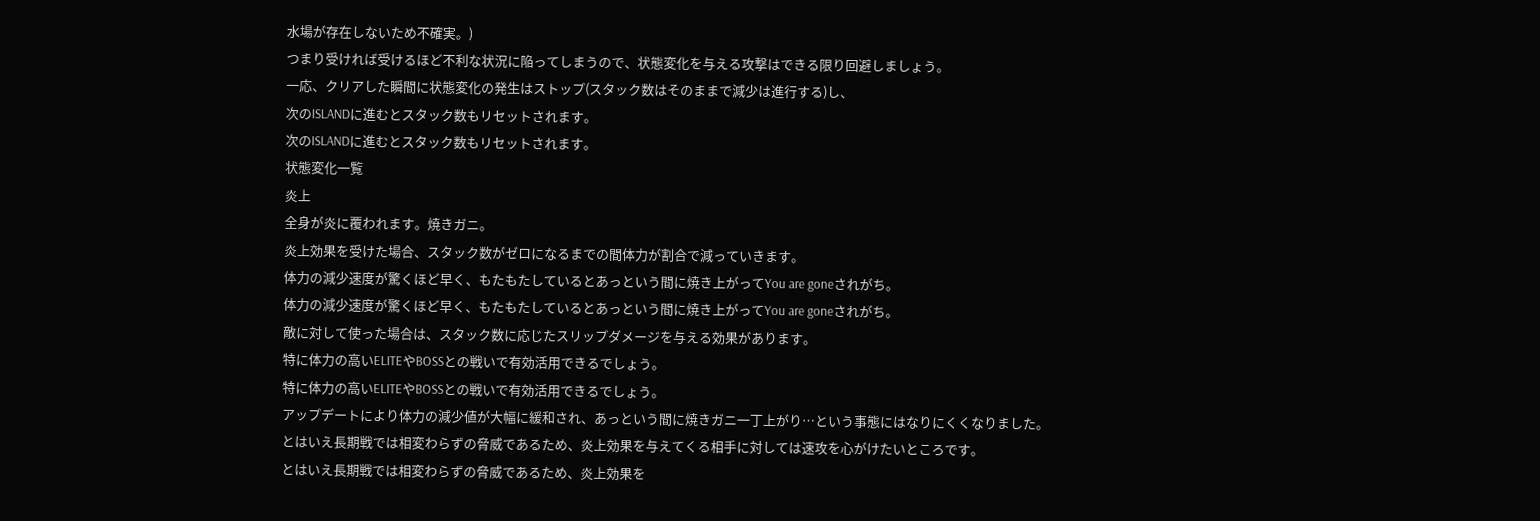水場が存在しないため不確実。)
つまり受ければ受けるほど不利な状況に陥ってしまうので、状態変化を与える攻撃はできる限り回避しましょう。
一応、クリアした瞬間に状態変化の発生はストップ(スタック数はそのままで減少は進行する)し、
次のISLANDに進むとスタック数もリセットされます。
次のISLANDに進むとスタック数もリセットされます。
状態変化一覧
炎上
全身が炎に覆われます。焼きガニ。
炎上効果を受けた場合、スタック数がゼロになるまでの間体力が割合で減っていきます。
体力の減少速度が驚くほど早く、もたもたしているとあっという間に焼き上がってYou are goneされがち。
体力の減少速度が驚くほど早く、もたもたしているとあっという間に焼き上がってYou are goneされがち。
敵に対して使った場合は、スタック数に応じたスリップダメージを与える効果があります。
特に体力の高いELITEやBOSSとの戦いで有効活用できるでしょう。
特に体力の高いELITEやBOSSとの戦いで有効活用できるでしょう。
アップデートにより体力の減少値が大幅に緩和され、あっという間に焼きガニ一丁上がり…という事態にはなりにくくなりました。
とはいえ長期戦では相変わらずの脅威であるため、炎上効果を与えてくる相手に対しては速攻を心がけたいところです。
とはいえ長期戦では相変わらずの脅威であるため、炎上効果を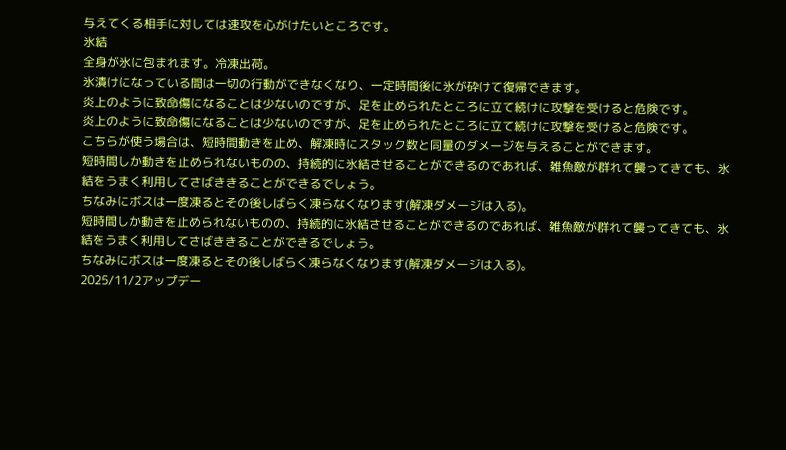与えてくる相手に対しては速攻を心がけたいところです。
氷結
全身が氷に包まれます。冷凍出荷。
氷漬けになっている間は一切の行動ができなくなり、一定時間後に氷が砕けて復帰できます。
炎上のように致命傷になることは少ないのですが、足を止められたところに立て続けに攻撃を受けると危険です。
炎上のように致命傷になることは少ないのですが、足を止められたところに立て続けに攻撃を受けると危険です。
こちらが使う場合は、短時間動きを止め、解凍時にスタック数と同量のダメージを与えることができます。
短時間しか動きを止められないものの、持続的に氷結させることができるのであれば、雑魚敵が群れて襲ってきても、氷結をうまく利用してさばききることができるでしょう。
ちなみにボスは一度凍るとその後しばらく凍らなくなります(解凍ダメージは入る)。
短時間しか動きを止められないものの、持続的に氷結させることができるのであれば、雑魚敵が群れて襲ってきても、氷結をうまく利用してさばききることができるでしょう。
ちなみにボスは一度凍るとその後しばらく凍らなくなります(解凍ダメージは入る)。
2025/11/2アップデー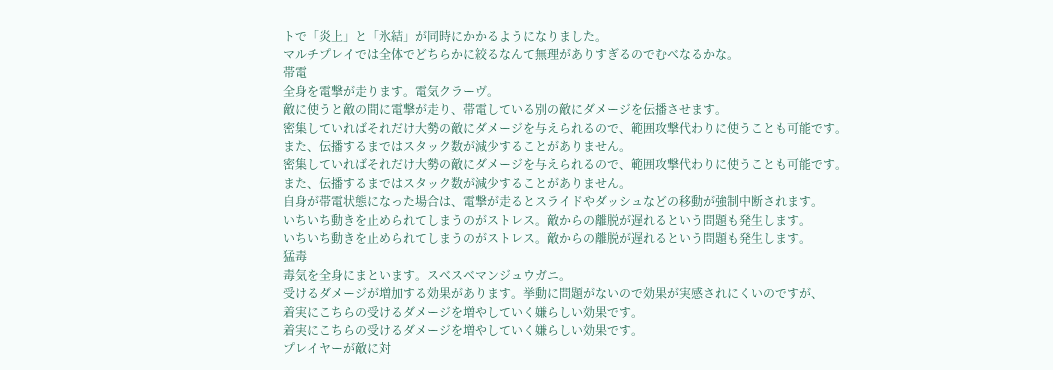トで「炎上」と「氷結」が同時にかかるようになりました。
マルチプレイでは全体でどちらかに絞るなんて無理がありすぎるのでむべなるかな。
帯電
全身を電撃が走ります。電気クラーヴ。
敵に使うと敵の間に電撃が走り、帯電している別の敵にダメージを伝播させます。
密集していればそれだけ大勢の敵にダメージを与えられるので、範囲攻撃代わりに使うことも可能です。
また、伝播するまではスタック数が減少することがありません。
密集していればそれだけ大勢の敵にダメージを与えられるので、範囲攻撃代わりに使うことも可能です。
また、伝播するまではスタック数が減少することがありません。
自身が帯電状態になった場合は、電撃が走るとスライドやダッシュなどの移動が強制中断されます。
いちいち動きを止められてしまうのがストレス。敵からの離脱が遅れるという問題も発生します。
いちいち動きを止められてしまうのがストレス。敵からの離脱が遅れるという問題も発生します。
猛毒
毒気を全身にまといます。スベスベマンジュウガニ。
受けるダメージが増加する効果があります。挙動に問題がないので効果が実感されにくいのですが、
着実にこちらの受けるダメージを増やしていく嫌らしい効果です。
着実にこちらの受けるダメージを増やしていく嫌らしい効果です。
プレイヤーが敵に対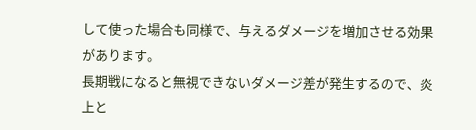して使った場合も同様で、与えるダメージを増加させる効果があります。
長期戦になると無視できないダメージ差が発生するので、炎上と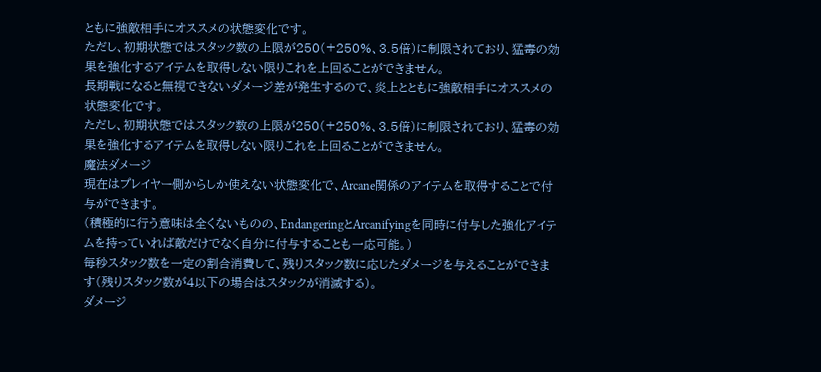ともに強敵相手にオススメの状態変化です。
ただし、初期状態ではスタック数の上限が250(+250%、3.5倍)に制限されており、猛毒の効果を強化するアイテムを取得しない限りこれを上回ることができません。
長期戦になると無視できないダメージ差が発生するので、炎上とともに強敵相手にオススメの状態変化です。
ただし、初期状態ではスタック数の上限が250(+250%、3.5倍)に制限されており、猛毒の効果を強化するアイテムを取得しない限りこれを上回ることができません。
魔法ダメージ
現在はプレイヤー側からしか使えない状態変化で、Arcane関係のアイテムを取得することで付与ができます。
(積極的に行う意味は全くないものの、EndangeringとArcanifyingを同時に付与した強化アイテムを持っていれば敵だけでなく自分に付与することも一応可能。)
毎秒スタック数を一定の割合消費して、残りスタック数に応じたダメージを与えることができます(残りスタック数が4以下の場合はスタックが消滅する)。
ダメージ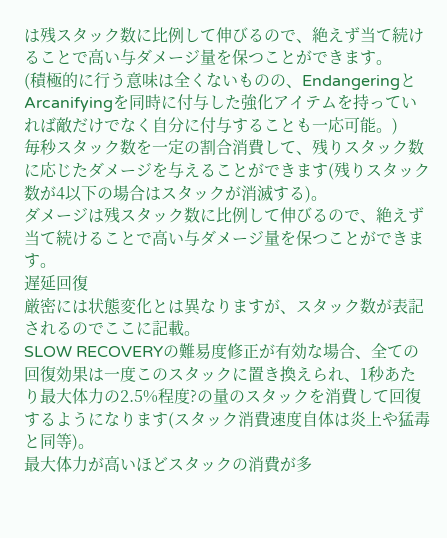は残スタック数に比例して伸びるので、絶えず当て続けることで高い与ダメージ量を保つことができます。
(積極的に行う意味は全くないものの、EndangeringとArcanifyingを同時に付与した強化アイテムを持っていれば敵だけでなく自分に付与することも一応可能。)
毎秒スタック数を一定の割合消費して、残りスタック数に応じたダメージを与えることができます(残りスタック数が4以下の場合はスタックが消滅する)。
ダメージは残スタック数に比例して伸びるので、絶えず当て続けることで高い与ダメージ量を保つことができます。
遅延回復
厳密には状態変化とは異なりますが、スタック数が表記されるのでここに記載。
SLOW RECOVERYの難易度修正が有効な場合、全ての回復効果は一度このスタックに置き換えられ、1秒あたり最大体力の2.5%程度?の量のスタックを消費して回復するようになります(スタック消費速度自体は炎上や猛毒と同等)。
最大体力が高いほどスタックの消費が多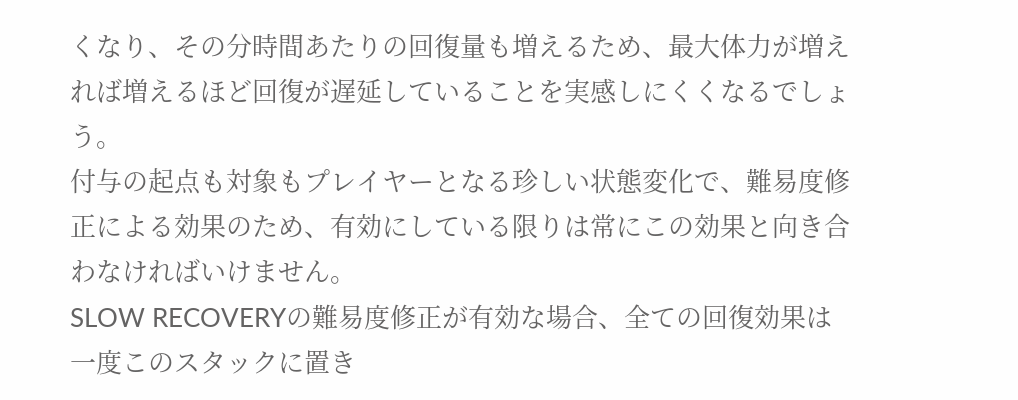くなり、その分時間あたりの回復量も増えるため、最大体力が増えれば増えるほど回復が遅延していることを実感しにくくなるでしょう。
付与の起点も対象もプレイヤーとなる珍しい状態変化で、難易度修正による効果のため、有効にしている限りは常にこの効果と向き合わなければいけません。
SLOW RECOVERYの難易度修正が有効な場合、全ての回復効果は一度このスタックに置き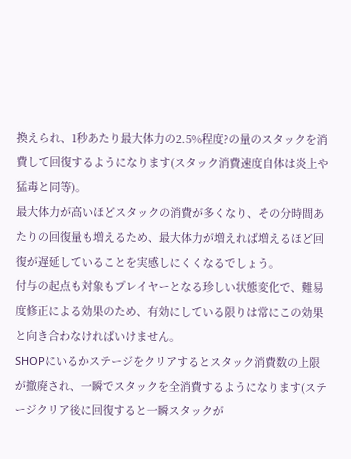換えられ、1秒あたり最大体力の2.5%程度?の量のスタックを消費して回復するようになります(スタック消費速度自体は炎上や猛毒と同等)。
最大体力が高いほどスタックの消費が多くなり、その分時間あたりの回復量も増えるため、最大体力が増えれば増えるほど回復が遅延していることを実感しにくくなるでしょう。
付与の起点も対象もプレイヤーとなる珍しい状態変化で、難易度修正による効果のため、有効にしている限りは常にこの効果と向き合わなければいけません。
SHOPにいるかステージをクリアするとスタック消費数の上限が撤廃され、一瞬でスタックを全消費するようになります(ステージクリア後に回復すると一瞬スタックが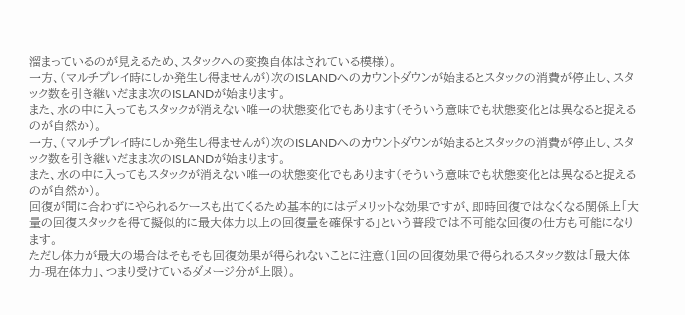溜まっているのが見えるため、スタックへの変換自体はされている模様)。
一方、(マルチプレイ時にしか発生し得ませんが)次のISLANDへのカウントダウンが始まるとスタックの消費が停止し、スタック数を引き継いだまま次のISLANDが始まります。
また、水の中に入ってもスタックが消えない唯一の状態変化でもあります(そういう意味でも状態変化とは異なると捉えるのが自然か)。
一方、(マルチプレイ時にしか発生し得ませんが)次のISLANDへのカウントダウンが始まるとスタックの消費が停止し、スタック数を引き継いだまま次のISLANDが始まります。
また、水の中に入ってもスタックが消えない唯一の状態変化でもあります(そういう意味でも状態変化とは異なると捉えるのが自然か)。
回復が間に合わずにやられるケースも出てくるため基本的にはデメリットな効果ですが、即時回復ではなくなる関係上「大量の回復スタックを得て擬似的に最大体力以上の回復量を確保する」という普段では不可能な回復の仕方も可能になります。
ただし体力が最大の場合はそもそも回復効果が得られないことに注意(1回の回復効果で得られるスタック数は「最大体力-現在体力」、つまり受けているダメージ分が上限)。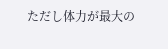ただし体力が最大の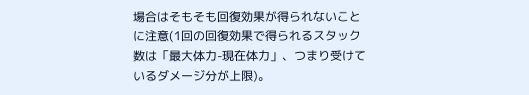場合はそもそも回復効果が得られないことに注意(1回の回復効果で得られるスタック数は「最大体力-現在体力」、つまり受けているダメージ分が上限)。